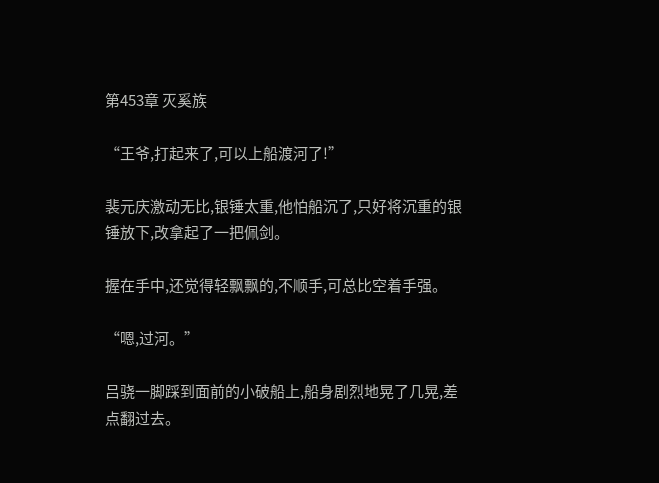第453章 灭奚族

“王爷,打起来了,可以上船渡河了!”

裴元庆激动无比,银锤太重,他怕船沉了,只好将沉重的银锤放下,改拿起了一把佩剑。

握在手中,还觉得轻飘飘的,不顺手,可总比空着手强。

“嗯,过河。”

吕骁一脚踩到面前的小破船上,船身剧烈地晃了几晃,差点翻过去。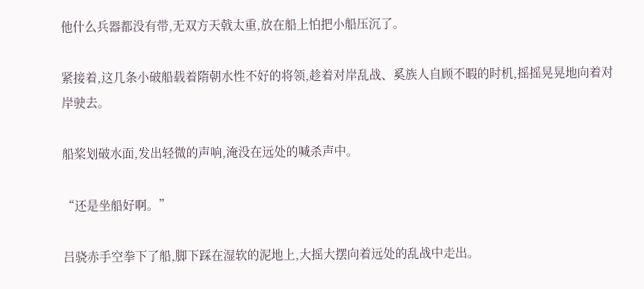他什么兵器都没有带,无双方天戟太重,放在船上怕把小船压沉了。

紧接着,这几条小破船载着隋朝水性不好的将领,趁着对岸乱战、奚族人自顾不暇的时机,摇摇晃晃地向着对岸驶去。

船桨划破水面,发出轻微的声响,淹没在远处的喊杀声中。

“还是坐船好啊。”

吕骁赤手空拳下了船,脚下踩在湿软的泥地上,大摇大摆向着远处的乱战中走出。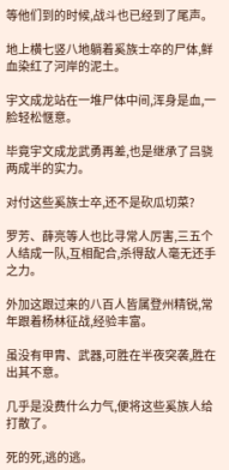等他们到的时候,战斗也已经到了尾声。

地上横七竖八地躺着奚族士卒的尸体,鲜血染红了河岸的泥土。

宇文成龙站在一堆尸体中间,浑身是血,一脸轻松惬意。

毕竟宇文成龙武勇再差,也是继承了吕骁两成半的实力。

对付这些奚族士卒,还不是砍瓜切菜?

罗芳、薛亮等人也比寻常人厉害,三五个人结成一队,互相配合,杀得敌人毫无还手之力。

外加这跟过来的八百人皆属登州精锐,常年跟着杨林征战,经验丰富。

虽没有甲胄、武器,可胜在半夜突袭,胜在出其不意。

几乎是没费什么力气,便将这些奚族人给打散了。

死的死,逃的逃。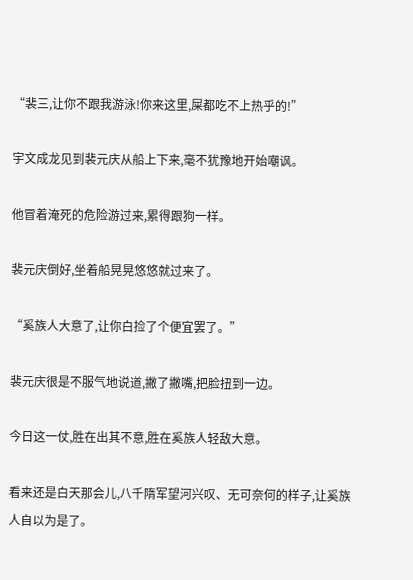“裴三,让你不跟我游泳!你来这里,屎都吃不上热乎的!”

宇文成龙见到裴元庆从船上下来,毫不犹豫地开始嘲讽。

他冒着淹死的危险游过来,累得跟狗一样。

裴元庆倒好,坐着船晃晃悠悠就过来了。

“奚族人大意了,让你白捡了个便宜罢了。”

裴元庆很是不服气地说道,撇了撇嘴,把脸扭到一边。

今日这一仗,胜在出其不意,胜在奚族人轻敌大意。

看来还是白天那会儿,八千隋军望河兴叹、无可奈何的样子,让奚族人自以为是了。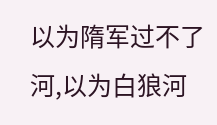以为隋军过不了河,以为白狼河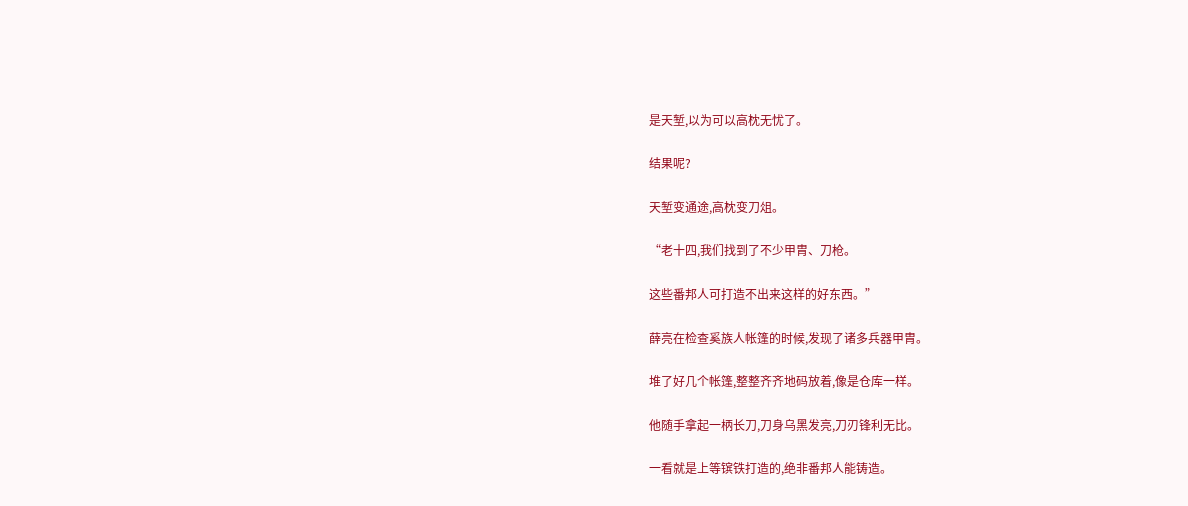是天堑,以为可以高枕无忧了。

结果呢?

天堑变通途,高枕变刀俎。

“老十四,我们找到了不少甲胄、刀枪。

这些番邦人可打造不出来这样的好东西。”

薛亮在检查奚族人帐篷的时候,发现了诸多兵器甲胄。

堆了好几个帐篷,整整齐齐地码放着,像是仓库一样。

他随手拿起一柄长刀,刀身乌黑发亮,刀刃锋利无比。

一看就是上等镔铁打造的,绝非番邦人能铸造。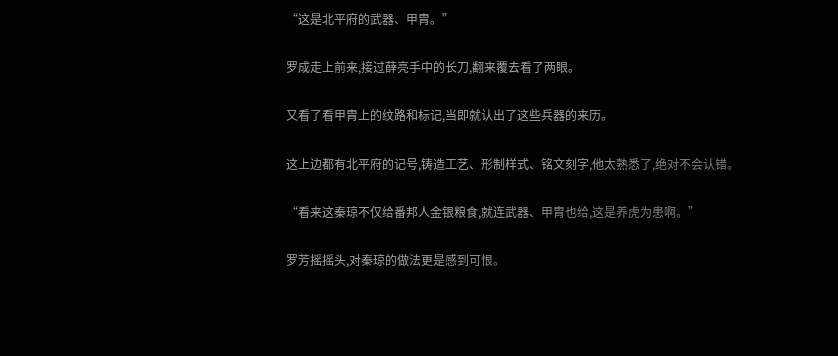“这是北平府的武器、甲胄。”

罗成走上前来,接过薛亮手中的长刀,翻来覆去看了两眼。

又看了看甲胄上的纹路和标记,当即就认出了这些兵器的来历。

这上边都有北平府的记号,铸造工艺、形制样式、铭文刻字,他太熟悉了,绝对不会认错。

“看来这秦琼不仅给番邦人金银粮食,就连武器、甲胄也给,这是养虎为患啊。”

罗芳摇摇头,对秦琼的做法更是感到可恨。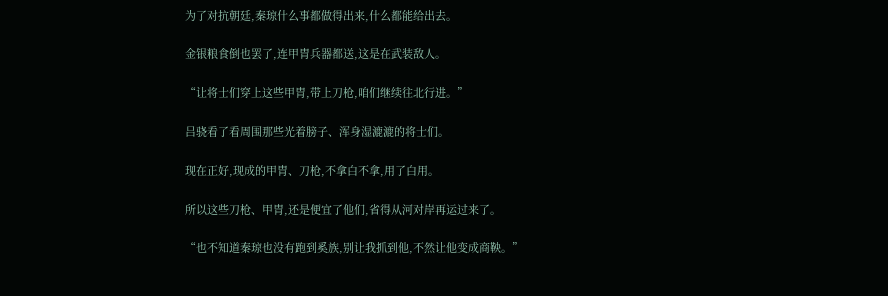为了对抗朝廷,秦琼什么事都做得出来,什么都能给出去。

金银粮食倒也罢了,连甲胄兵器都送,这是在武装敌人。

“让将士们穿上这些甲胄,带上刀枪,咱们继续往北行进。”

吕骁看了看周围那些光着膀子、浑身湿漉漉的将士们。

现在正好,现成的甲胄、刀枪,不拿白不拿,用了白用。

所以这些刀枪、甲胄,还是便宜了他们,省得从河对岸再运过来了。

“也不知道秦琼也没有跑到奚族,别让我抓到他,不然让他变成商鞅。”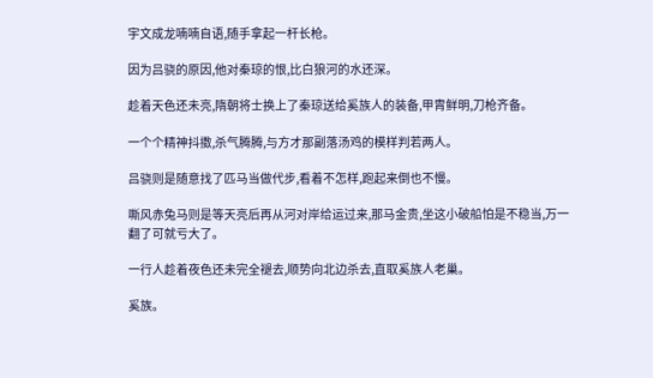宇文成龙喃喃自语,随手拿起一杆长枪。

因为吕骁的原因,他对秦琼的恨,比白狼河的水还深。

趁着天色还未亮,隋朝将士换上了秦琼送给奚族人的装备,甲胄鲜明,刀枪齐备。

一个个精神抖擞,杀气腾腾,与方才那副落汤鸡的模样判若两人。

吕骁则是随意找了匹马当做代步,看着不怎样,跑起来倒也不慢。

嘶风赤兔马则是等天亮后再从河对岸给运过来,那马金贵,坐这小破船怕是不稳当,万一翻了可就亏大了。

一行人趁着夜色还未完全褪去,顺势向北边杀去,直取奚族人老巢。

奚族。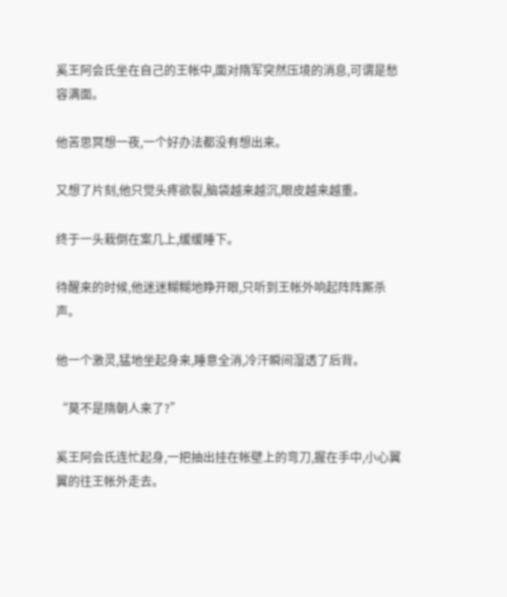奚王阿会氏坐在自己的王帐中,面对隋军突然压境的消息,可谓是愁容满面。

他苦思冥想一夜,一个好办法都没有想出来。

又想了片刻,他只觉头疼欲裂,脑袋越来越沉,眼皮越来越重。

终于一头栽倒在案几上,缓缓睡下。

待醒来的时候,他迷迷糊糊地睁开眼,只听到王帐外响起阵阵厮杀声。

他一个激灵,猛地坐起身来,睡意全消,冷汗瞬间湿透了后背。

“莫不是隋朝人来了?”

奚王阿会氏连忙起身,一把抽出挂在帐壁上的弯刀,握在手中,小心翼翼的往王帐外走去。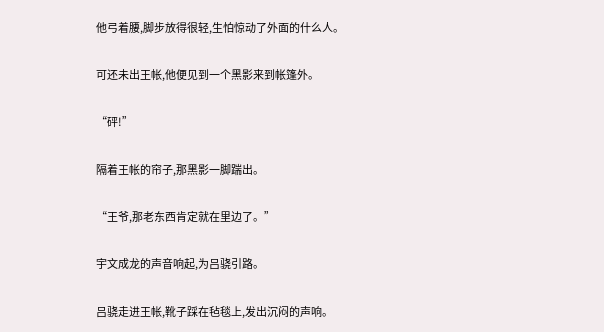他弓着腰,脚步放得很轻,生怕惊动了外面的什么人。

可还未出王帐,他便见到一个黑影来到帐篷外。

“砰!”

隔着王帐的帘子,那黑影一脚踹出。

“王爷,那老东西肯定就在里边了。”

宇文成龙的声音响起,为吕骁引路。

吕骁走进王帐,靴子踩在毡毯上,发出沉闷的声响。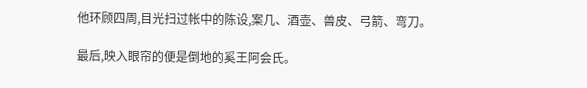他环顾四周,目光扫过帐中的陈设,案几、酒壶、兽皮、弓箭、弯刀。

最后,映入眼帘的便是倒地的奚王阿会氏。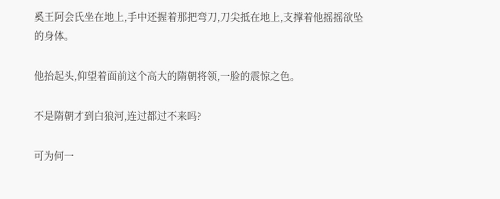奚王阿会氏坐在地上,手中还握着那把弯刀,刀尖抵在地上,支撑着他摇摇欲坠的身体。

他抬起头,仰望着面前这个高大的隋朝将领,一脸的震惊之色。

不是隋朝才到白狼河,连过都过不来吗?

可为何一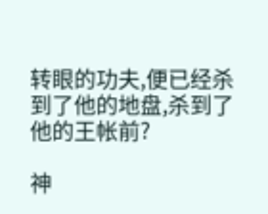转眼的功夫,便已经杀到了他的地盘,杀到了他的王帐前?

神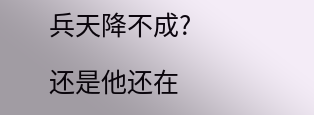兵天降不成?

还是他还在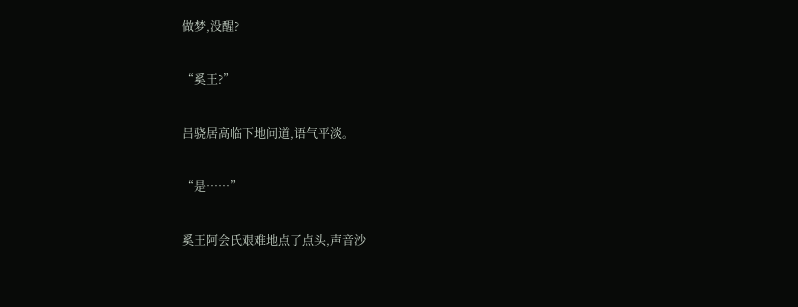做梦,没醒?

“奚王?”

吕骁居高临下地问道,语气平淡。

“是……”

奚王阿会氏艰难地点了点头,声音沙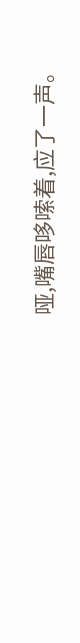哑,嘴唇哆嗦着,应了一声。